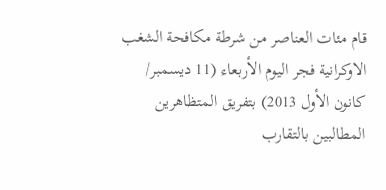قام مئات العناصر من شرطة مكافحة الشغب الاوكرانية فجر اليوم الأربعاء (11 ديسمبر/ كانون الأول 2013) بتفريق المتظاهرين المطالبين بالتقارب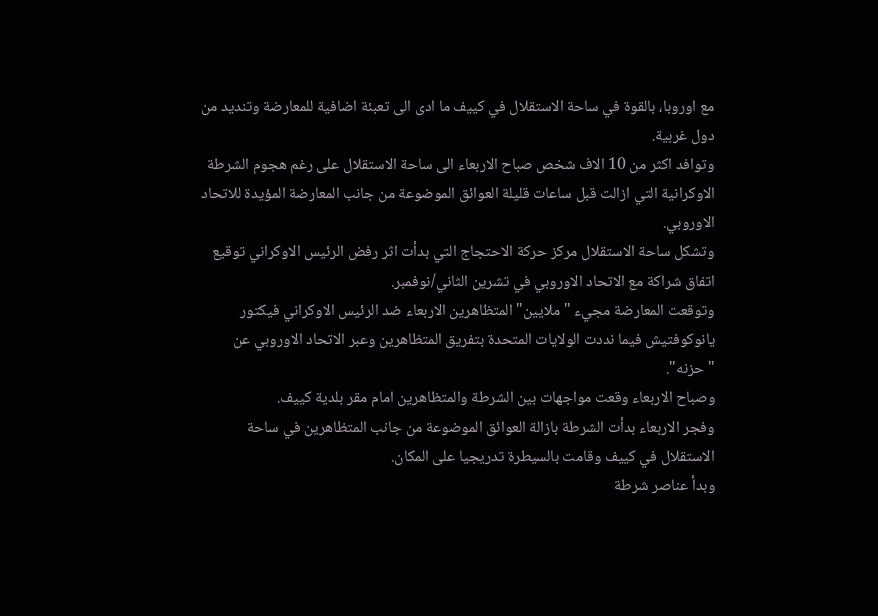مع اوروبا، بالقوة في ساحة الاستقلال في كييف ما ادى الى تعبئة اضافية للمعارضة وتنديد من دول غربية.
وتوافد اكثر من 10 الاف شخص صباح الاربعاء الى ساحة الاستقلال على رغم هجوم الشرطة الاوكرانية التي ازالت قبل ساعات قليلة العوائق الموضوعة من جانب المعارضة المؤيدة للاتحاد الاوروبي.
وتشكل ساحة الاستقلال مركز حركة الاحتجاج التي بدأت اثر رفض الرئيس الاوكراني توقيع اتفاق شراكة مع الاتحاد الاوروبي في تشرين الثاني/نوفمبر.
وتوقعت المعارضة مجيء "ملايين" المتظاهرين الاربعاء ضد الرئيس الاوكراني فيكتور يانوكوفتيش فيما نددت الولايات المتحدة بتفريق المتظاهرين وعبر الاتحاد الاوروبي عن "حزنه".
وصباح الاربعاء وقعت مواجهات بين الشرطة والمتظاهرين امام مقر بلدية كييف.
وفجر الاربعاء بدأت الشرطة بازالة العوائق الموضوعة من جانب المتظاهرين في ساحة الاستقلال في كييف وقامت بالسيطرة تدريجيا على المكان.
وبدأ عناصر شرطة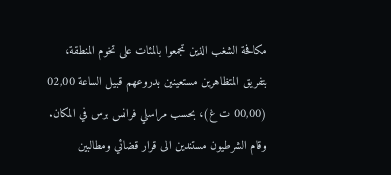مكافحة الشغب الذين تجمعوا بالمئات على تخوم المنطقة، بتفريق المتظاهرين مستعينين بدروعهم قبيل الساعة 02,00 (00,00 ت غ)، بحسب مراسلي فرانس برس في المكان.
وقام الشرطيون مستندين الى قرار قضائي ومطالبين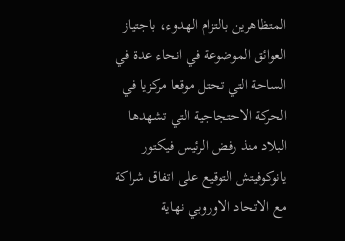المتظاهرين بالتزام الهدوء، باجتياز العوائق الموضوعة في انحاء عدة في الساحة التي تحتل موقعا مركزيا في الحركة الاحتجاجية التي تشهدها البلاد منذ رفض الرئيس فيكتور يانوكوفيتش التوقيع على اتفاق شراكة مع الاتحاد الاوروبي نهاية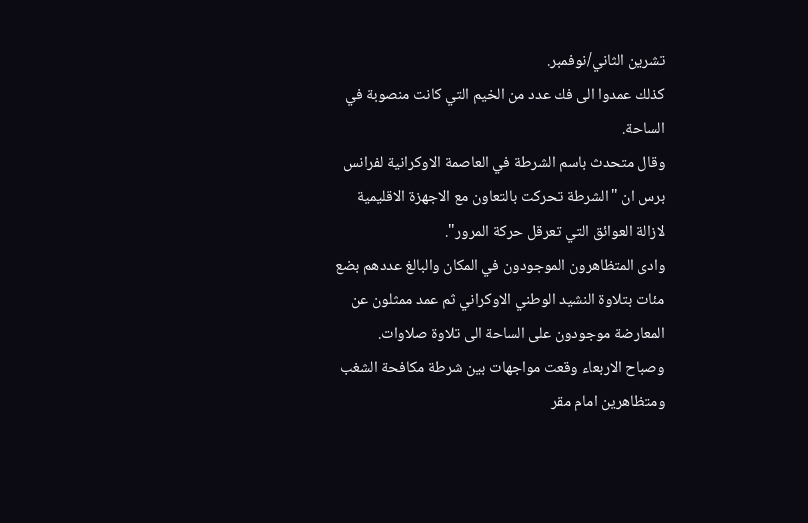تشرين الثاني/نوفمبر.
كذلك عمدوا الى فك عدد من الخيم التي كانت منصوبة في الساحة.
وقال متحدث باسم الشرطة في العاصمة الاوكرانية لفرانس برس ان "الشرطة تحركت بالتعاون مع الاجهزة الاقليمية لازالة العوائق التي تعرقل حركة المرور".
وادى المتظاهرون الموجودون في المكان والبالغ عددهم بضع مئات بتلاوة النشيد الوطني الاوكراني ثم عمد ممثلون عن المعارضة موجودون على الساحة الى تلاوة صلاوات.
وصباح الاربعاء وقعت مواجهات بين شرطة مكافحة الشغب ومتظاهرين امام مقر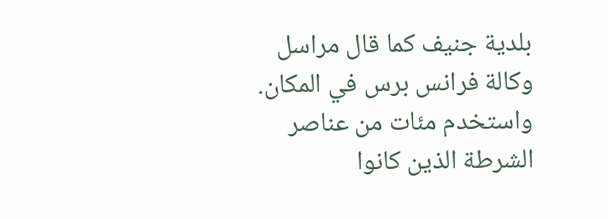بلدية جنيف كما قال مراسل وكالة فرانس برس في المكان.
واستخدم مئات من عناصر الشرطة الذين كانوا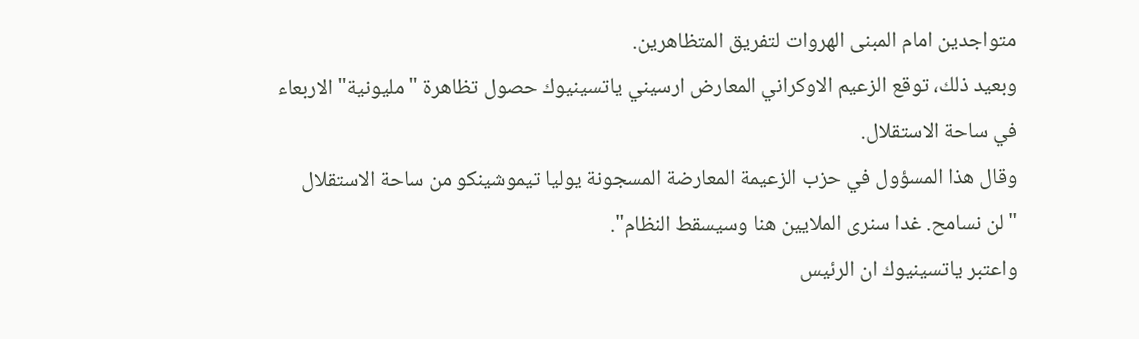متواجدين امام المبنى الهروات لتفريق المتظاهرين.
وبعيد ذلك، توقع الزعيم الاوكراني المعارض ارسيني ياتسينيوك حصول تظاهرة "مليونية" الاربعاء في ساحة الاستقلال.
وقال هذا المسؤول في حزب الزعيمة المعارضة المسجونة يوليا تيموشينكو من ساحة الاستقلال "لن نسامح. غدا سنرى الملايين هنا وسيسقط النظام".
واعتبر ياتسينيوك ان الرئيس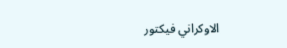الاوكراني فيكتور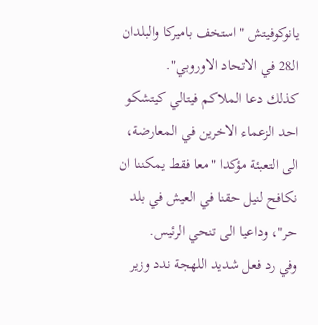يانوكوفيتش "استخف باميركا والبلدان الـ28 في الاتحاد الاوروبي".
كذلك دعا الملاكم فيتالي كيتشكو احد الزعماء الاخرين في المعارضة، الى التعبئة مؤكدا "معا فقط يمكننا ان نكافح لنيل حقنا في العيش في بلد حر"، وداعيا الى تنحي الرئيس.
وفي رد فعل شديد اللهجة ندد وزير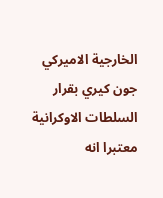الخارجية الاميركي جون كيري بقرار السلطات الاوكرانية معتبرا انه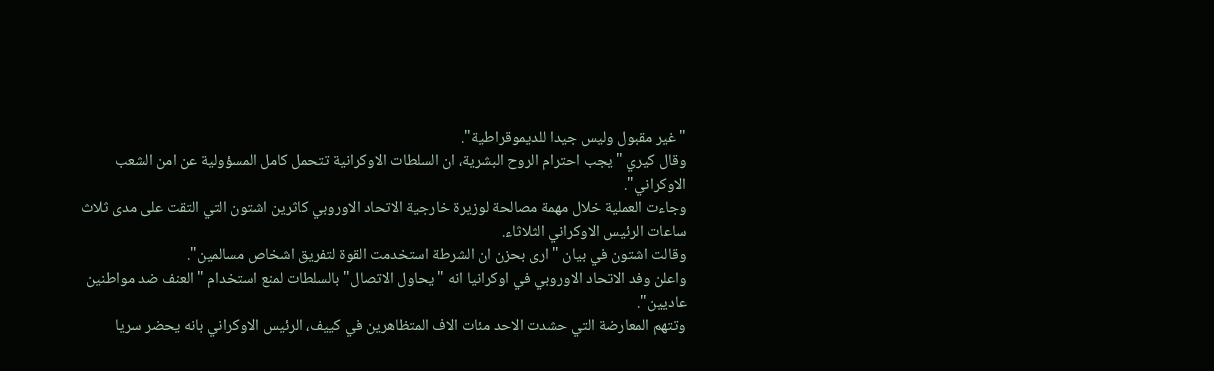"غير مقبول وليس جيدا للديموقراطية".
وقال كيري "يجب احترام الروح البشرية، ان السلطات الاوكرانية تتحمل كامل المسؤولية عن امن الشعب الاوكراني".
وجاءت العملية خلال مهمة مصالحة لوزيرة خارجية الاتحاد الاوروبي كاثرين اشتون التي التقت على مدى ثلاث ساعات الرئيس الاوكراني الثلاثاء.
وقالت اشتون في بيان "ارى بحزن ان الشرطة استخدمت القوة لتفريق اشخاص مسالمين".
واعلن وفد الاتحاد الاوروبي في اوكرانيا انه "يحاول الاتصال" بالسلطات لمنع استخدام "العنف ضد مواطنين عاديين".
وتتهم المعارضة التي حشدت الاحد مئات الاف المتظاهرين في كييف، الرئيس الاوكراني بانه يحضر سريا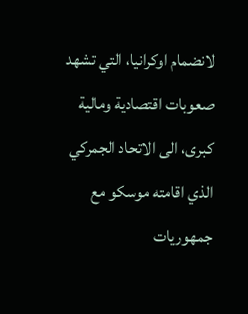لانضمام اوكرانيا، التي تشهد صعوبات اقتصادية ومالية كبرى، الى الاتحاد الجمركي الذي اقامته موسكو مع جمهوريات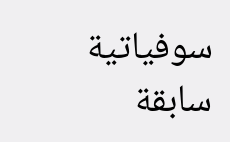سوفياتية سابقة